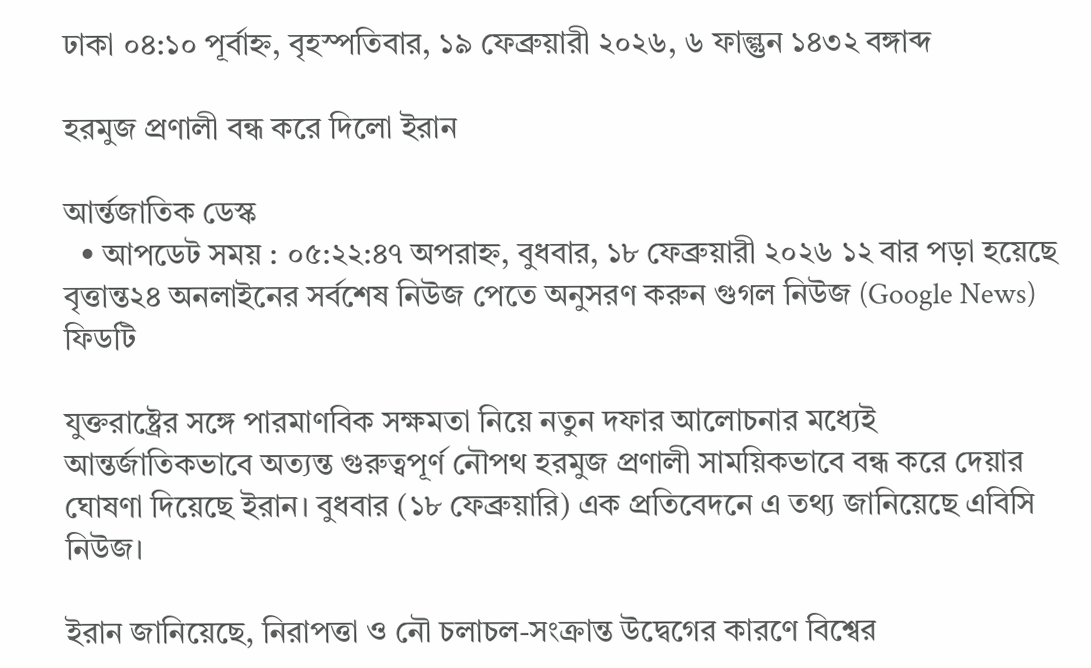ঢাকা ০৪:১০ পূর্বাহ্ন, বৃহস্পতিবার, ১৯ ফেব্রুয়ারী ২০২৬, ৬ ফাল্গুন ১৪৩২ বঙ্গাব্দ

হরমুজ প্রণালী বন্ধ করে দিলো ইরান

আর্ন্তজাতিক ডেস্ক
  • আপডেট সময় : ০৫:২২:৪৭ অপরাহ্ন, বুধবার, ১৮ ফেব্রুয়ারী ২০২৬ ১২ বার পড়া হয়েছে
বৃত্তান্ত২৪ অনলাইনের সর্বশেষ নিউজ পেতে অনুসরণ করুন গুগল নিউজ (Google News) ফিডটি

যুক্তরাষ্ট্রের সঙ্গে পারমাণবিক সক্ষমতা নিয়ে নতুন দফার আলোচনার মধ্যেই আন্তর্জাতিকভাবে অত্যন্ত গুরুত্বপূর্ণ নৌপথ হরমুজ প্রণালী সাময়িকভাবে বন্ধ করে দেয়ার ঘোষণা দিয়েছে ইরান। বুধবার (১৮ ফেব্রুয়ারি) এক প্রতিবেদনে এ তথ্য জানিয়েছে এবিসি নিউজ।

ইরান জানিয়েছে, নিরাপত্তা ও নৌ চলাচল-সংক্রান্ত উদ্বেগের কারণে বিশ্বের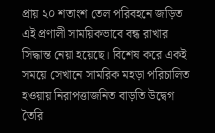প্রায় ২০ শতাংশ তেল পরিবহনে জড়িত এই প্রণালী সাময়িকভাবে বন্ধ রাখার সিদ্ধান্ত নেয়া হয়েছে। বিশেষ করে একই সময়ে সেখানে সামরিক মহড়া পরিচালিত হওয়ায় নিরাপত্তাজনিত বাড়তি উদ্বেগ তৈরি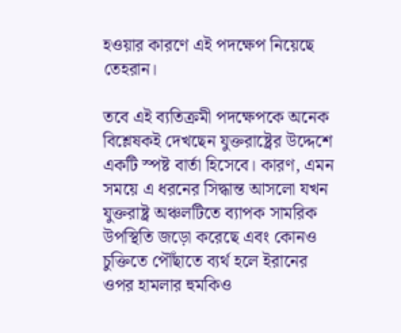হওয়ার কারণে এই পদক্ষেপ নিয়েছে তেহরান।

তবে এই ব্যতিক্রমী পদক্ষেপকে অনেক বিশ্লেষকই দেখছেন যুক্তরাষ্ট্রের উদ্দেশে একটি স্পষ্ট বার্তা হিসেবে। কারণ, এমন সময়ে এ ধরনের সিদ্ধান্ত আসলো যখন যুক্তরাষ্ট্র অঞ্চলটিতে ব্যাপক সামরিক উপস্থিতি জড়ো করেছে এবং কোনও চুক্তিতে পৌঁছাতে ব্যর্থ হলে ইরানের ওপর হামলার হুমকিও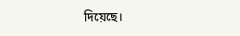দিয়েছে।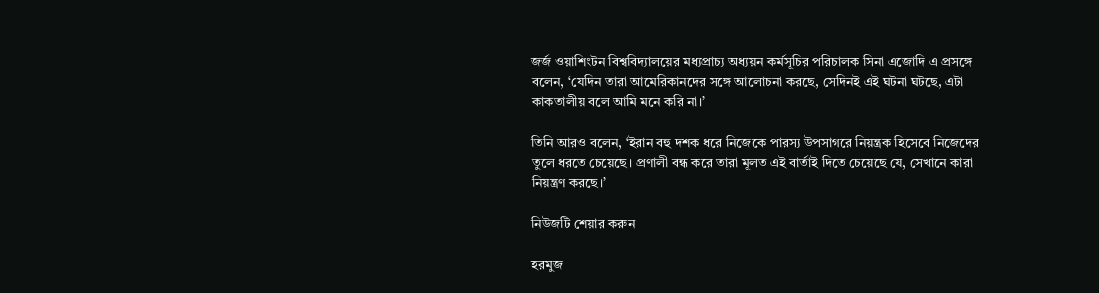জর্জ ওয়াশিংটন বিশ্ববিদ্যালয়ের মধ্যপ্রাচ্য অধ্যয়ন কর্মসূচির পরিচালক সিনা এজোদি এ প্রসঙ্গে বলেন, ‘যেদিন তারা আমেরিকানদের সঙ্গে আলোচনা করছে, সেদিনই এই ঘটনা ঘটছে, এটা কাকতালীয় বলে আমি মনে করি না।’

তিনি আরও বলেন, ‘ইরান বহু দশক ধরে নিজেকে পারস্য উপসাগরে নিয়ন্ত্রক হিসেবে নিজেদের তুলে ধরতে চেয়েছে। প্রণালী বন্ধ করে তারা মূলত এই বার্তাই দিতে চেয়েছে যে, সেখানে কারা নিয়ন্ত্রণ করছে।’

নিউজটি শেয়ার করুন

হরমুজ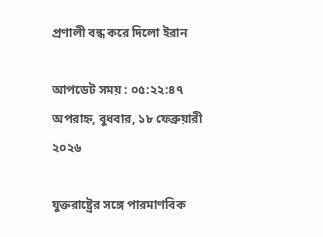প্রণালী বন্ধ করে দিলো ইরান

আপডেট সময় : ০৫:২২:৪৭ অপরাহ্ন, বুধবার, ১৮ ফেব্রুয়ারী ২০২৬

যুক্তরাষ্ট্রের সঙ্গে পারমাণবিক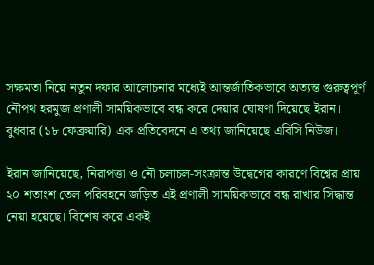সক্ষমতা নিয়ে নতুন দফার আলোচনার মধ্যেই আন্তর্জাতিকভাবে অত্যন্ত গুরুত্বপূর্ণ নৌপথ হরমুজ প্রণালী সাময়িকভাবে বন্ধ করে দেয়ার ঘোষণা দিয়েছে ইরান। বুধবার (১৮ ফেব্রুয়ারি) এক প্রতিবেদনে এ তথ্য জানিয়েছে এবিসি নিউজ।

ইরান জানিয়েছে, নিরাপত্তা ও নৌ চলাচল-সংক্রান্ত উদ্বেগের কারণে বিশ্বের প্রায় ২০ শতাংশ তেল পরিবহনে জড়িত এই প্রণালী সাময়িকভাবে বন্ধ রাখার সিদ্ধান্ত নেয়া হয়েছে। বিশেষ করে একই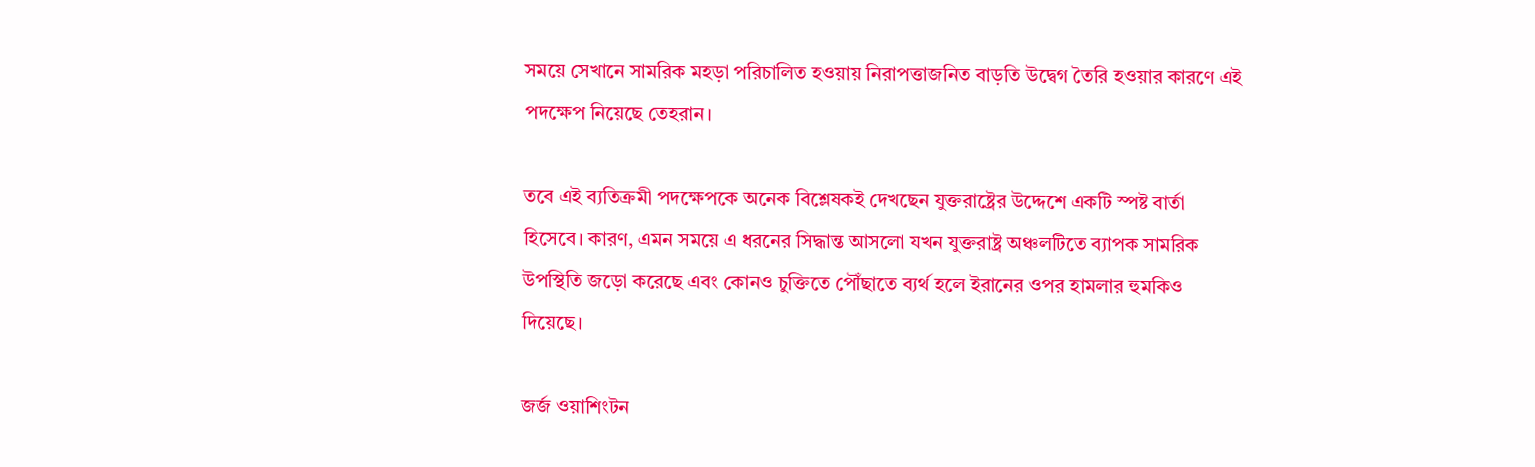সময়ে সেখানে সামরিক মহড়া পরিচালিত হওয়ায় নিরাপত্তাজনিত বাড়তি উদ্বেগ তৈরি হওয়ার কারণে এই পদক্ষেপ নিয়েছে তেহরান।

তবে এই ব্যতিক্রমী পদক্ষেপকে অনেক বিশ্লেষকই দেখছেন যুক্তরাষ্ট্রের উদ্দেশে একটি স্পষ্ট বার্তা হিসেবে। কারণ, এমন সময়ে এ ধরনের সিদ্ধান্ত আসলো যখন যুক্তরাষ্ট্র অঞ্চলটিতে ব্যাপক সামরিক উপস্থিতি জড়ো করেছে এবং কোনও চুক্তিতে পৌঁছাতে ব্যর্থ হলে ইরানের ওপর হামলার হুমকিও দিয়েছে।

জর্জ ওয়াশিংটন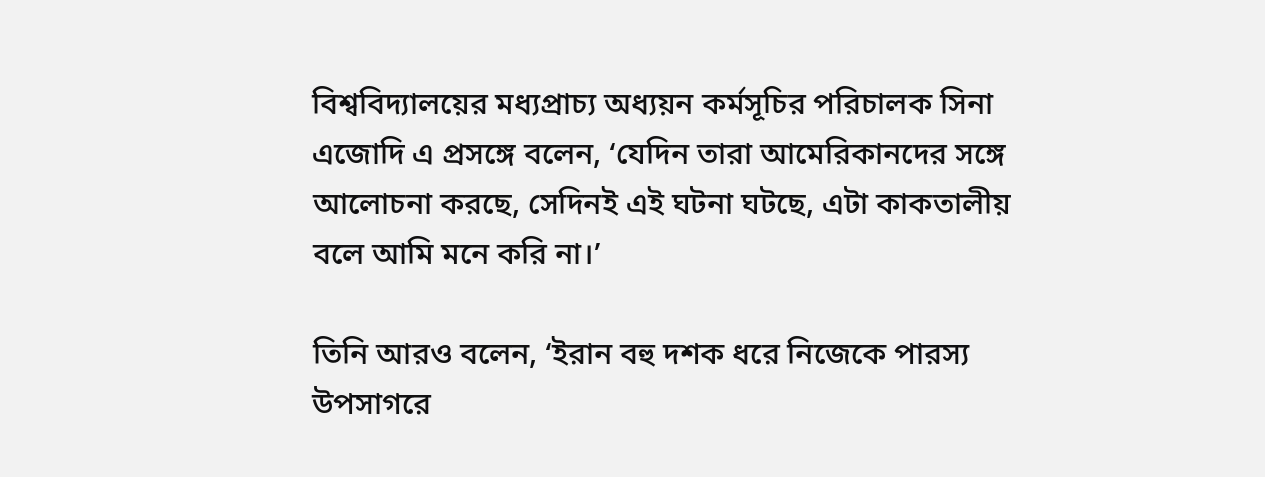বিশ্ববিদ্যালয়ের মধ্যপ্রাচ্য অধ্যয়ন কর্মসূচির পরিচালক সিনা এজোদি এ প্রসঙ্গে বলেন, ‘যেদিন তারা আমেরিকানদের সঙ্গে আলোচনা করছে, সেদিনই এই ঘটনা ঘটছে, এটা কাকতালীয় বলে আমি মনে করি না।’

তিনি আরও বলেন, ‘ইরান বহু দশক ধরে নিজেকে পারস্য উপসাগরে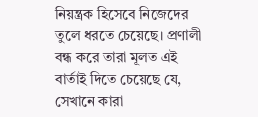নিয়ন্ত্রক হিসেবে নিজেদের তুলে ধরতে চেয়েছে। প্রণালী বন্ধ করে তারা মূলত এই বার্তাই দিতে চেয়েছে যে, সেখানে কারা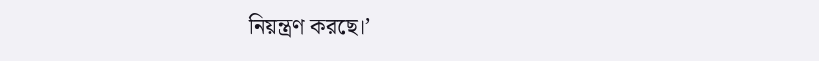নিয়ন্ত্রণ করছে।’